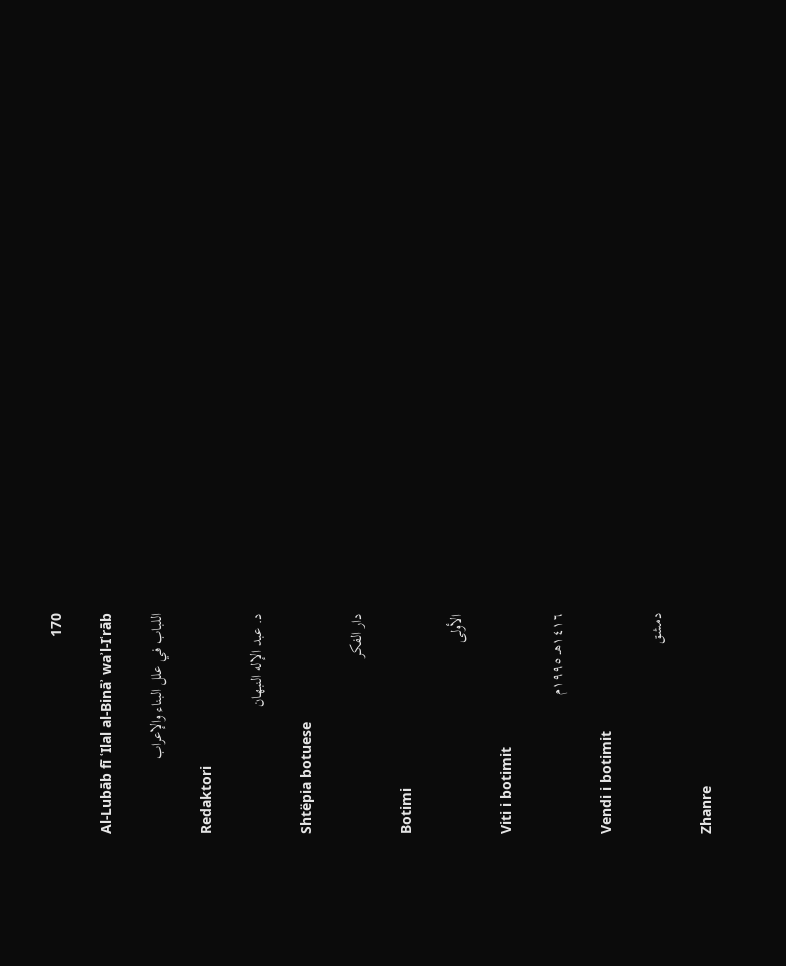170

Al-Lubāb fī ʿIlal al-Bināʾ waʾl-Iʿrāb

اللباب في علل البناء والإعراب

Redaktori

د. عبد الإله النبهان

Shtëpia botuese

دار الفكر

Botimi

الأولى

Viti i botimit

١٤١٦هـ ١٩٩٥م

Vendi i botimit

دمشق

Zhanre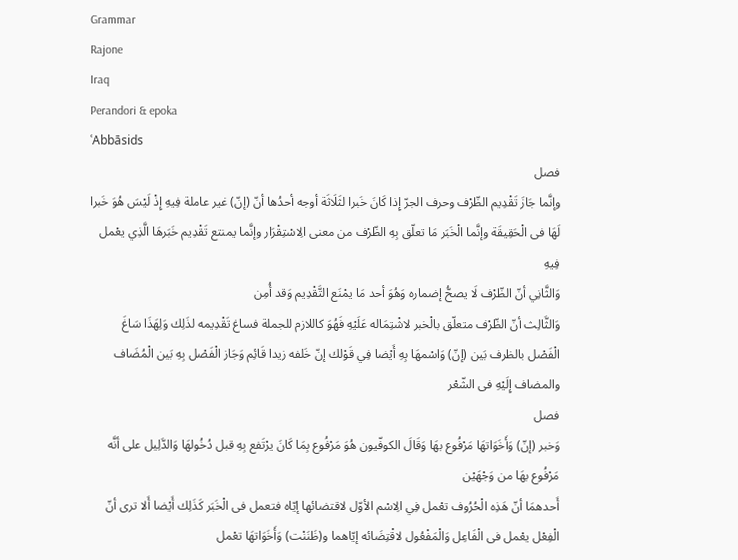Grammar
Rajone
Iraq
Perandori & epoka
ʿAbbāsids
فصل
وإنَّما جَازَ تَقْدِيم الظّرْف وحرف الجرّ إِذا كَانَ خَبرا لثَلَاثَة أوجه أحدُها أنّ (إنّ) غير عاملة فِيهِ إِذْ لَيْسَ هُوَ خَبرا لَهَا فى الْحَقِيقَة وإنَّما الْخَبَر مَا تعلّق بِهِ الظّرْف من معنى الِاسْتِقْرَار وإنَّما يمنتع تَقْدِيم خَبَرهَا الَّذِي يعْمل فِيهِ
وَالثَّانِي أنّ الظّرْف لَا يصحُّ إضماره وَهُوَ أحد مَا يمْنَع التَّقْدِيم وَقد أُمِن
وَالثَّالِث أنّ الظّرْف متعلّق بالْخبر لاشْتِمَاله عَلَيْهِ فَهُوَ كاللازم للجملة فساغ تَقْدِيمه لذَلِك وَلِهَذَا سَاغَ الْفَصْل بالظرف بَين (إنّ) وَاسْمهَا بِهِ أَيْضا فِي قَوْلك إنّ خَلفه زيدا قَائِم وَجَاز الْفَصْل بِهِ بَين الْمُضَاف والمضاف إِلَيْهِ فى الشّعْر
فصل
وَخبر (إنّ) وَأَخَوَاتهَا مَرْفُوع بهَا وَقَالَ الكوفّيون هُوَ مَرْفُوع بِمَا كَانَ يرْتَفع بِهِ قبل دُخُولهَا وَالدَّلِيل على أنَّه مَرْفُوع بهَا من وَجْهَيْن
أَحدهمَا أنّ هَذِه الْحُرُوف تعْمل فِي الِاسْم الأوّل لاقتضائها إيّاه فتعمل فى الْخَبَر كَذَلِك أَيْضا أَلا ترى أنّ الْفِعْل يعْمل فى الْفَاعِل وَالْمَفْعُول لاقْتِضَائه إيّاهما و(ظَنَنْت) وَأَخَوَاتهَا تعْمل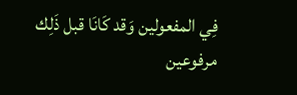فِي المفعولين وَقد كَانَا قبل ذَلِك مرفوعين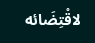لاقْتِضَائه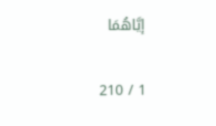إيَّاهُمَا

1 / 210